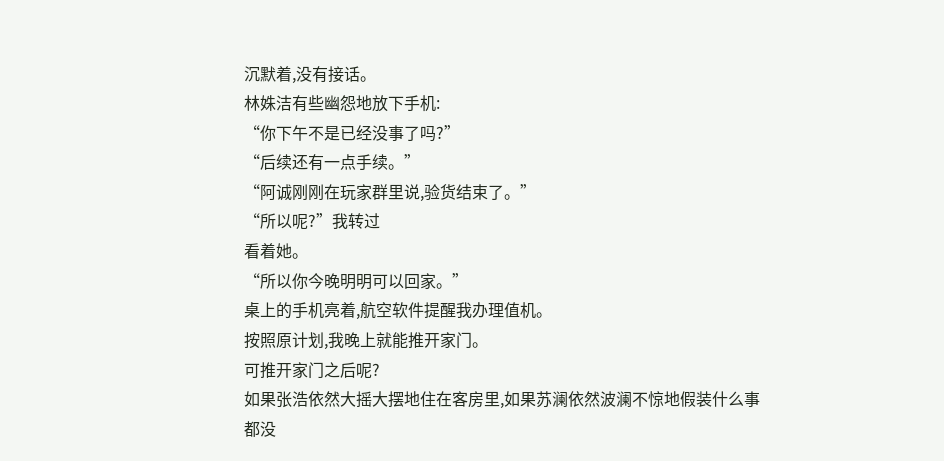沉默着,没有接话。
林姝洁有些幽怨地放下手机:
“你下午不是已经没事了吗?”
“后续还有一点手续。”
“阿诚刚刚在玩家群里说,验货结束了。”
“所以呢?”我转过
看着她。
“所以你今晚明明可以回家。”
桌上的手机亮着,航空软件提醒我办理值机。
按照原计划,我晚上就能推开家门。
可推开家门之后呢?
如果张浩依然大摇大摆地住在客房里,如果苏澜依然波澜不惊地假装什么事
都没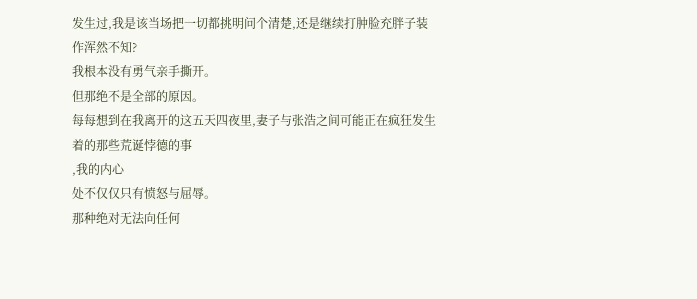发生过,我是该当场把一切都挑明问个清楚,还是继续打肿脸充胖子装作浑然不知?
我根本没有勇气亲手撕开。
但那绝不是全部的原因。
每每想到在我离开的这五天四夜里,妻子与张浩之间可能正在疯狂发生着的那些荒诞悖德的事
,我的内心
处不仅仅只有愤怒与屈辱。
那种绝对无法向任何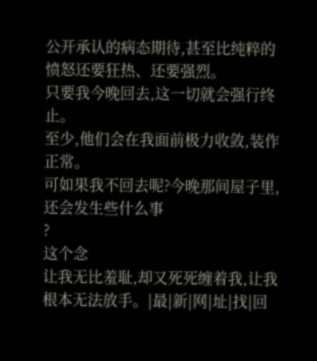公开承认的病态期待,甚至比纯粹的愤怒还要狂热、还要强烈。
只要我今晚回去,这一切就会强行终止。
至少,他们会在我面前极力收敛,装作正常。
可如果我不回去呢?今晚那间屋子里,还会发生些什么事
?
这个念
让我无比羞耻,却又死死缠着我,让我根本无法放手。|最|新|网|址|找|回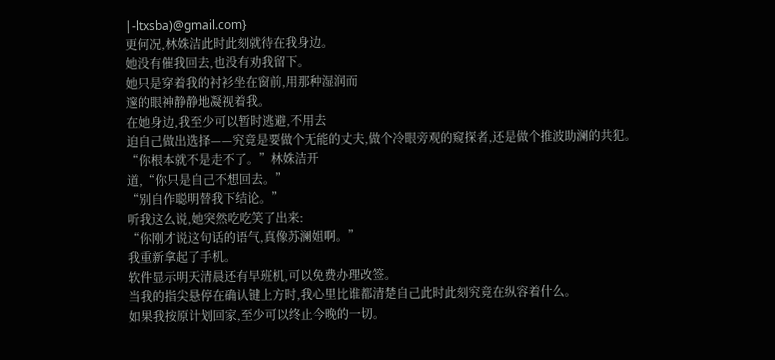|-ltxsba)@gmail.com}
更何况,林姝洁此时此刻就待在我身边。
她没有催我回去,也没有劝我留下。
她只是穿着我的衬衫坐在窗前,用那种湿润而
邃的眼神静静地凝视着我。
在她身边,我至少可以暂时逃避,不用去
迫自己做出选择——究竟是要做个无能的丈夫,做个冷眼旁观的窥探者,还是做个推波助澜的共犯。
“你根本就不是走不了。”林姝洁开
道,“你只是自己不想回去。”
“别自作聪明替我下结论。”
听我这么说,她突然吃吃笑了出来:
“你刚才说这句话的语气,真像苏澜姐啊。”
我重新拿起了手机。
软件显示明天清晨还有早班机,可以免费办理改签。
当我的指尖悬停在确认键上方时,我心里比谁都清楚自己此时此刻究竟在纵容着什么。
如果我按原计划回家,至少可以终止今晚的一切。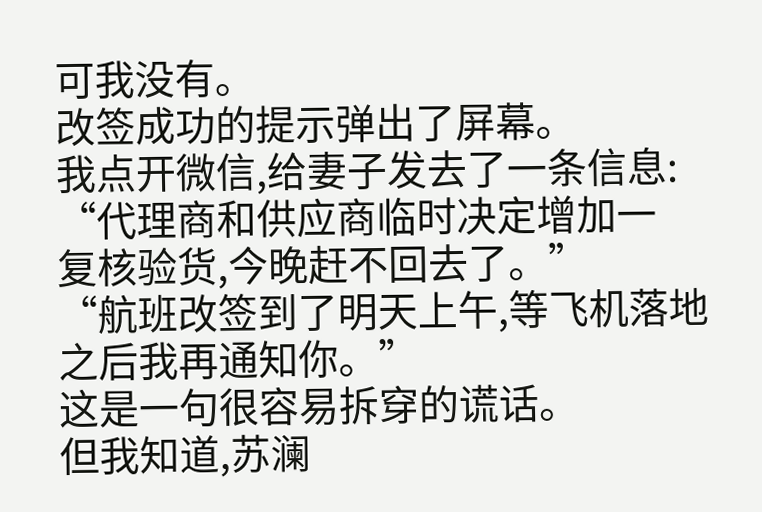可我没有。
改签成功的提示弹出了屏幕。
我点开微信,给妻子发去了一条信息:
“代理商和供应商临时决定增加一
复核验货,今晚赶不回去了。”
“航班改签到了明天上午,等飞机落地之后我再通知你。”
这是一句很容易拆穿的谎话。
但我知道,苏澜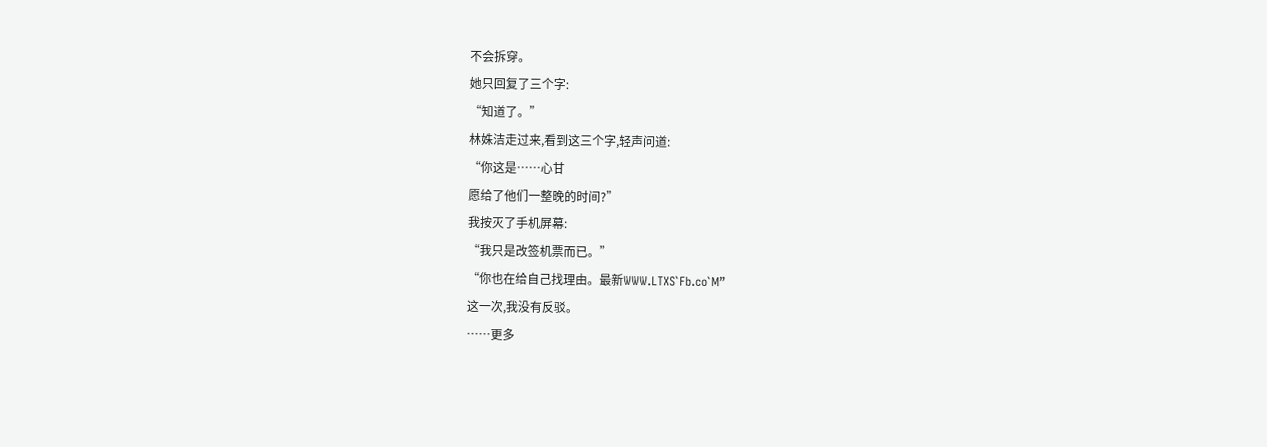不会拆穿。
她只回复了三个字:
“知道了。”
林姝洁走过来,看到这三个字,轻声问道:
“你这是……心甘
愿给了他们一整晚的时间?”
我按灭了手机屏幕:
“我只是改签机票而已。”
“你也在给自己找理由。最新WWW.LTXS`Fb.co`M”
这一次,我没有反驳。
……更多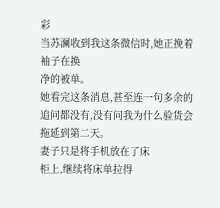彩
当苏澜收到我这条微信时,她正挽着袖子在换
净的被单。
她看完这条消息,甚至连一句多余的追问都没有,没有问我为什么验货会拖延到第二天。
妻子只是将手机放在了床
柜上,继续将床单拉得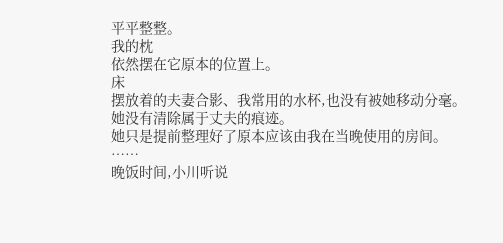平平整整。
我的枕
依然摆在它原本的位置上。
床
摆放着的夫妻合影、我常用的水杯,也没有被她移动分毫。
她没有清除属于丈夫的痕迹。
她只是提前整理好了原本应该由我在当晚使用的房间。
……
晚饭时间,小川听说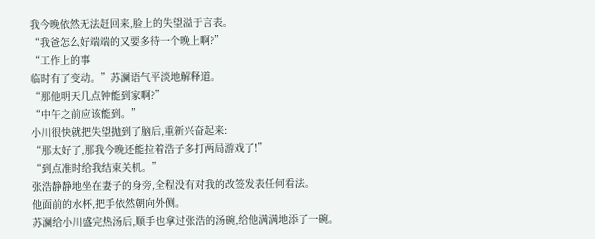我今晚依然无法赶回来,脸上的失望溢于言表。
“我爸怎么好端端的又要多待一个晚上啊?”
“工作上的事
临时有了变动。”苏澜语气平淡地解释道。
“那他明天几点钟能到家啊?”
“中午之前应该能到。”
小川很快就把失望抛到了脑后,重新兴奋起来:
“那太好了,那我今晚还能拉着浩子多打两局游戏了!”
“到点准时给我结束关机。”
张浩静静地坐在妻子的身旁,全程没有对我的改签发表任何看法。
他面前的水杯,把手依然朝向外侧。
苏澜给小川盛完热汤后,顺手也拿过张浩的汤碗,给他满满地添了一碗。